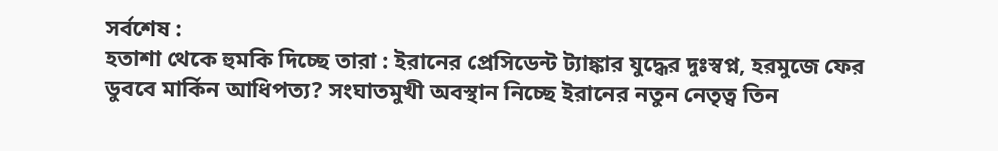সর্বশেষ :
হতাশা থেকে হুমকি দিচ্ছে তারা : ইরানের প্রেসিডেন্ট ট্যাঙ্কার যুদ্ধের দুঃস্বপ্ন, হরমুজে ফের ডুববে মার্কিন আধিপত্য? সংঘাতমুখী অবস্থান নিচ্ছে ইরানের নতুন নেতৃত্ব তিন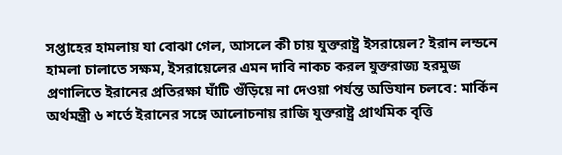সপ্তাহের হামলায় যা বোঝা গেল, আসলে কী চায় যুক্তরাষ্ট্র ইসরায়েল? ইরান লন্ডনে হামলা চালাতে সক্ষম, ইসরায়েলের এমন দাবি নাকচ করল যুক্তরাজ্য হরমুজ প্রণালিতে ইরানের প্রতিরক্ষা ঘাঁটি গুঁড়িয়ে না দেওয়া পর্যন্ত অভিযান চলবে: মার্কিন অর্থমন্ত্রী ৬ শর্তে ইরানের সঙ্গে আলোচনায় রাজি যুক্তরাষ্ট্র প্রাথমিক বৃত্তি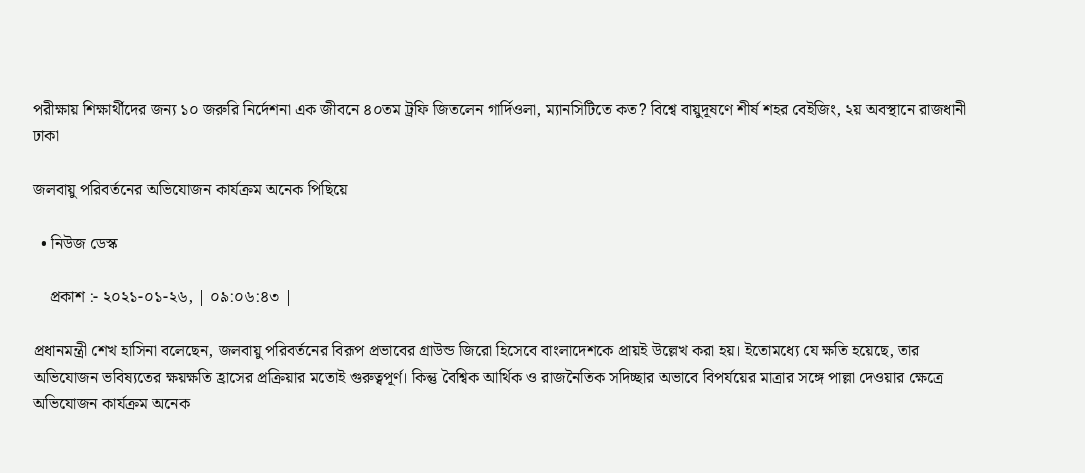পরীক্ষায় শিক্ষার্থীদের জন্য ১০ জরুরি নির্দেশনা এক জীবনে ৪০তম ট্রফি জিতলেন গার্দিওলা, ম্যানসিটিতে কত? বিশ্বে বায়ুদূষণে শীর্ষ শহর বেইজিং, ২য় অবস্থানে রাজধানী ঢাকা

জলবায়ু পরিবর্তনের অভিযোজন কার্যক্রম অনেক পিছিয়ে

  • নিউজ ডেস্ক

    প্রকাশ :- ২০২১-০১-২৬, | ০৯:০৬:৪৩ |

প্রধানমন্ত্রী শেখ হাসিনা বলেছেন, জলবায়ু পরিবর্তনের বিরূপ প্রভাবের গ্রাউন্ড জিরো হিসেবে বাংলাদেশকে প্রায়ই উল্লেখ করা হয়। ইতোমধ্যে যে ক্ষতি হয়েছে, তার অভিযোজন ভবিষ্যতের ক্ষয়ক্ষতি হ্রাসের প্রক্রিয়ার মতোই গুরুত্বপূর্ণ। কিন্তু বৈশ্বিক আর্থিক ও রাজনৈতিক সদিচ্ছার অভাবে বিপর্যয়ের মাত্রার সঙ্গে পাল্লা দেওয়ার ক্ষেত্রে অভিযোজন কার্যক্রম অনেক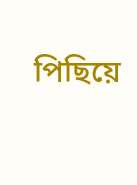পিছিয়ে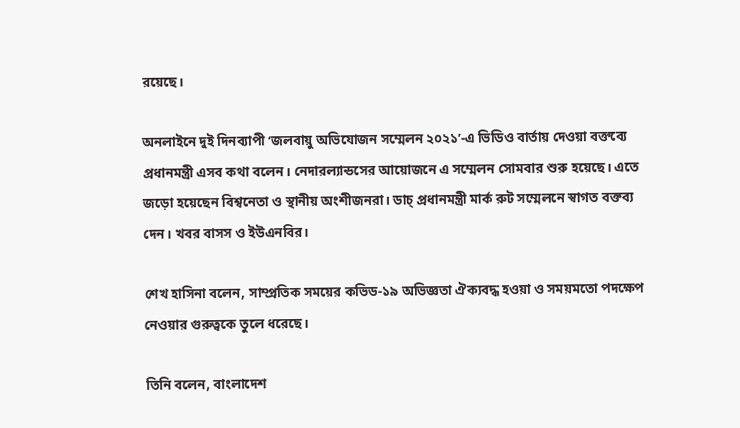রয়েছে।

অনলাইনে দুই দিনব্যাপী ‘জলবায়ু অভিযোজন সম্মেলন ২০২১’-এ ভিডিও বার্তায় দেওয়া বক্তব্যে প্রধানমন্ত্রী এসব কথা বলেন। নেদারল্যান্ডসের আয়োজনে এ সম্মেলন সোমবার শুরু হয়েছে। এতে জড়ো হয়েছেন বিশ্বনেতা ও স্থানীয় অংশীজনরা। ডাচ্‌ প্রধানমন্ত্রী মার্ক রুট সম্মেলনে স্বাগত বক্তব্য দেন। খবর বাসস ও ইউএনবির।

শেখ হাসিনা বলেন, সাম্প্রতিক সময়ের কভিড-১৯ অভিজ্ঞতা ঐক্যবদ্ধ হওয়া ও সময়মতো পদক্ষেপ নেওয়ার গুরুত্বকে তুলে ধরেছে।

তিনি বলেন, বাংলাদেশ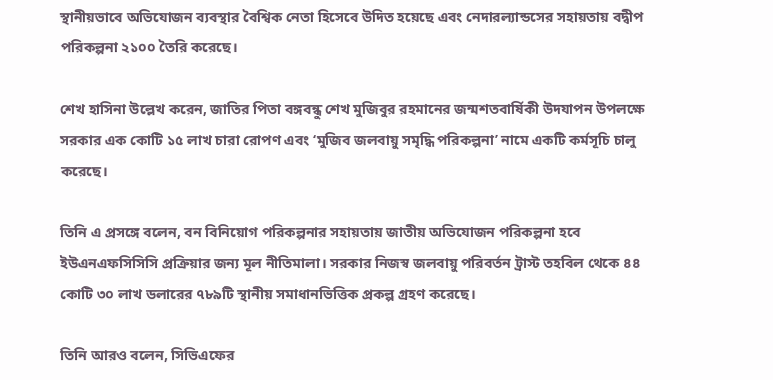স্থানীয়ভাবে অভিযোজন ব্যবস্থার বৈশ্বিক নেতা হিসেবে উদিত হয়েছে এবং নেদারল্যান্ডসের সহায়তায় বদ্বীপ পরিকল্পনা ২১০০ তৈরি করেছে।

শেখ হাসিনা উল্লেখ করেন, জাতির পিতা বঙ্গবন্ধু শেখ মুজিবুর রহমানের জন্মশতবার্ষিকী উদযাপন উপলক্ষে সরকার এক কোটি ১৫ লাখ চারা রোপণ এবং ‘মুজিব জলবায়ু সমৃদ্ধি পরিকল্পনা’ নামে একটি কর্মসূচি চালু করেছে।

তিনি এ প্রসঙ্গে বলেন, বন বিনিয়োগ পরিকল্পনার সহায়তায় জাতীয় অভিযোজন পরিকল্পনা হবে ইউএনএফসিসিসি প্রক্রিয়ার জন্য মূল নীতিমালা। সরকার নিজস্ব জলবায়ু পরিবর্তন ট্রাস্ট তহবিল থেকে ৪৪ কোটি ৩০ লাখ ডলারের ৭৮৯টি স্থানীয় সমাধানভিত্তিক প্রকল্প গ্রহণ করেছে।

তিনি আরও বলেন, সিভিএফের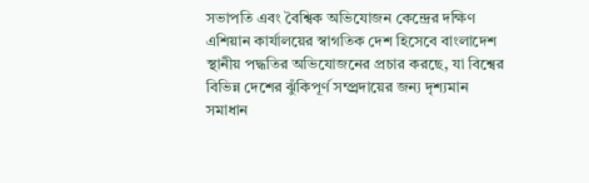সভাপতি এবং বৈশ্বিক অভিযোজন কেন্দ্রের দক্ষিণ এশিয়ান কার্যালয়ের স্বাগতিক দেশ হিসেবে বাংলাদেশ স্থানীয় পদ্ধতির অভিযোজনের প্রচার করছে, যা বিশ্বের বিভিন্ন দেশের ঝুঁকিপূর্ণ সম্প্র্রদায়ের জন্য দৃশ্যমান সমাধান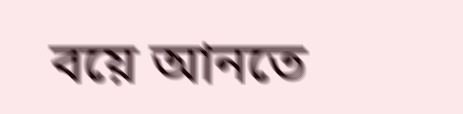বয়ে আনতে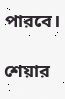পারবে।

শেয়ার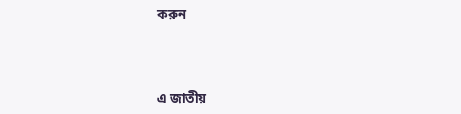করুন



এ জাতীয়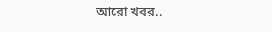আরো খবর..